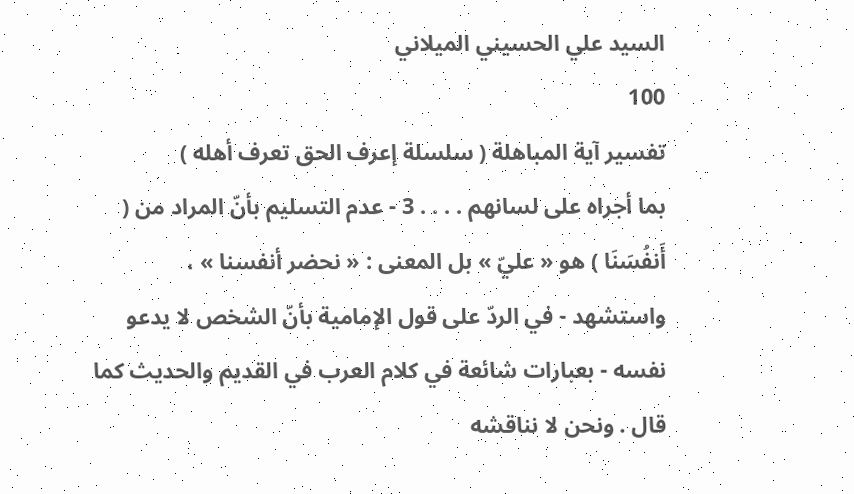السيد علي الحسيني الميلاني
100
تفسير آية المباهلة ( سلسلة إعرف الحق تعرف أهله )
بما أجراه على لسانهم . . . . 3 - عدم التسليم بأنّ المراد من ( أَنفُسَنَا ) هو « عليّ » بل المعنى : « نحضر أنفسنا » ، واستشهد - في الردّ على قول الإمامية بأنّ الشخص لا يدعو نفسه - بعبارات شائعة في كلام العرب في القديم والحديث كما قال . ونحن لا نناقشه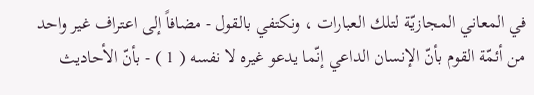في المعاني المجازيّة لتلك العبارات ، ونكتفي بالقول - مضافاً إلى اعتراف غير واحد من أئمّة القوم بأنّ الإنسان الداعي إنّما يدعو غيره لا نفسه ( 1 ) - بأنّ الأحاديث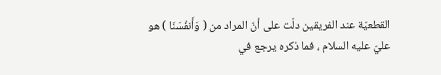القطعيّة عند الفريقين دلّت على أنّ المراد من ( وَأَنفُسَنَا ) هو عليّ عليه السلام ، فما ذكره يرجع في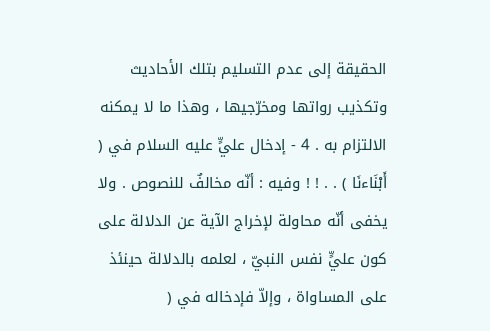الحقيقة إلى عدم التسليم بتلك الأحاديث وتكذيب رواتها ومخرّجيها ، وهذا ما لا يمكنه الالتزام به . 4 - إدخال عليٍّ عليه السلام في ( أَبْنَاءنَا ) . . ! ! وفيه : أنّه مخالفٌ للنصوص . ولا يخفى أنّه محاولة لإخراج الآية عن الدلالة على كون عليٍّ نفس النبيّ ، لعلمه بالدلالة حينئذ على المساواة ، وإلاّ فإدخاله في (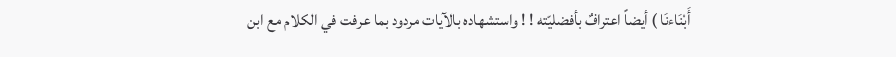أَبْنَاءنَا ) أيضاً اعترافٌ بأفضليّته ! ! واستشهاده بالآيات مردود بما عرفت في الكلام مع ابن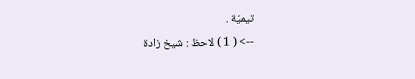تيميّة .
--> ( 1 ) لاحظ : شيخ زادة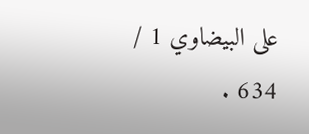على البيضاوي 1 / 634 .